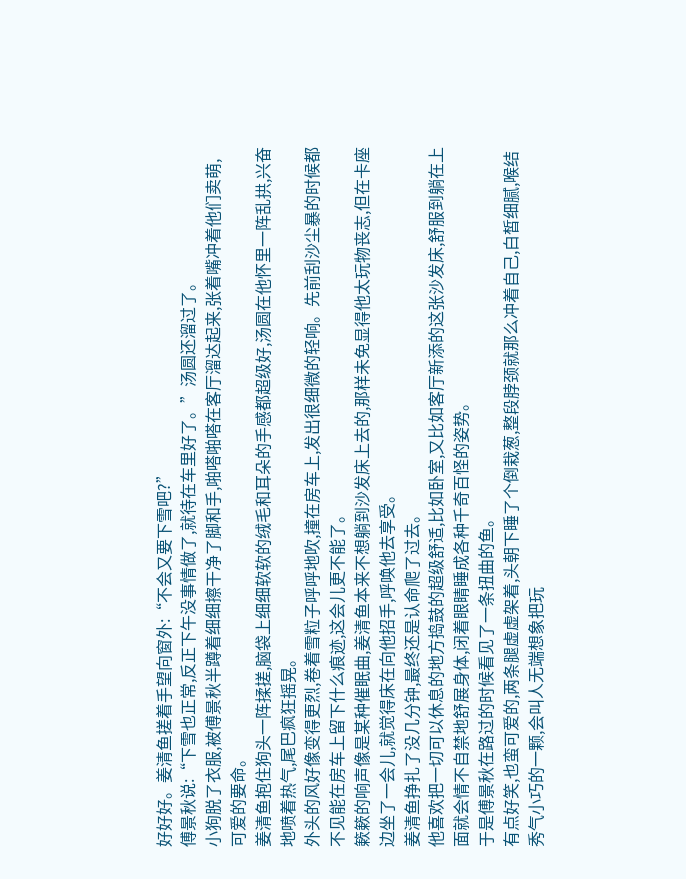好好好。姜清鱼搓着手望向窗外:“不会又要下雪吧?”
傅景秋说:“下雪也正常,反正下午没事情做了,就待在车里好了。”汤圆还溜过了。
小狗脱了衣服,被傅景秋半蹲着细细擦干净了脚和手,啪嗒啪嗒在客厅溜达起来,张着嘴冲着他们卖萌,可爱的要命。
姜清鱼抱住狗头一阵揉搓,脑袋上细细软软的绒毛和耳朵的手感都超级好,汤圆在他怀里一阵乱拱,兴奋地喷着热气,尾巴疯狂摇晃。
外头的风好像变得更烈,卷着雪粒子呼呼地吹,撞在房车上,发出很细微的轻响。先前刮沙尘暴的时候都不见能在房车上留下什么痕迹,这会儿更不能了。
簌簌的响声像是某种催眠曲,姜清鱼本来不想躺到沙发床上去的,那样未免显得他太玩物丧志,但在卡座边坐了一会儿,就觉得床在向他招手,呼唤他去享受。
姜清鱼挣扎了没几分钟,最终还是认命爬了过去。
他喜欢把一切可以休息的地方捣鼓的超级舒适,比如卧室,又比如客厅新添的这张沙发床,舒服到躺在上面就会情不自禁地舒展身体,闭着眼睛睡成各种千奇百怪的姿势。
于是傅景秋在路过的时候看见了一条扭曲的鱼。
有点好笑,也蛮可爱的,两条腿虚虚架着,头朝下睡了个倒栽葱,整段脖颈就那么冲着自己,白皙细腻,喉结秀气小巧的一颗,会叫人无端想象把玩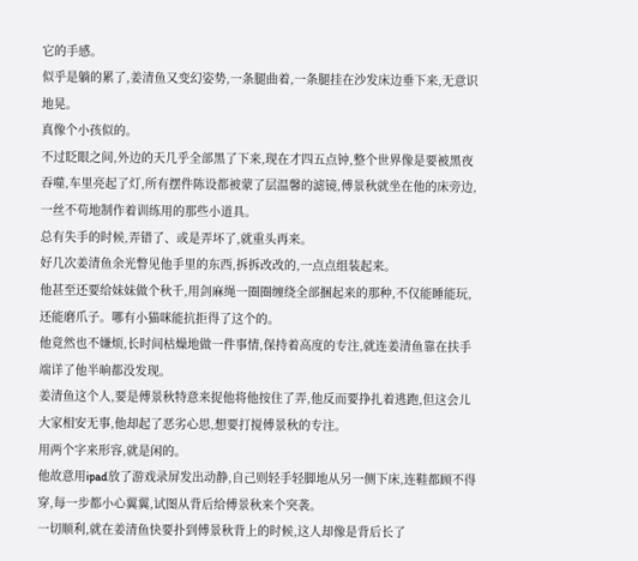它的手感。
似乎是躺的累了,姜清鱼又变幻姿势,一条腿曲着,一条腿挂在沙发床边垂下来,无意识地晃。
真像个小孩似的。
不过眨眼之间,外边的天几乎全部黑了下来,现在才四五点钟,整个世界像是要被黑夜吞噬,车里亮起了灯,所有摆件陈设都被蒙了层温馨的滤镜,傅景秋就坐在他的床旁边,一丝不苟地制作着训练用的那些小道具。
总有失手的时候,弄错了、或是弄坏了,就重头再来。
好几次姜清鱼余光瞥见他手里的东西,拆拆改改的,一点点组装起来。
他甚至还要给妹妹做个秋千,用剑麻绳一圈圈缠绕全部捆起来的那种,不仅能睡能玩,还能磨爪子。哪有小猫咪能抗拒得了这个的。
他竟然也不嫌烦,长时间枯燥地做一件事情,保持着高度的专注,就连姜清鱼靠在扶手端详了他半晌都没发现。
姜清鱼这个人,要是傅景秋特意来捉他将他按住了弄,他反而要挣扎着逃跑,但这会儿大家相安无事,他却起了恶劣心思,想要打搅傅景秋的专注。
用两个字来形容,就是闲的。
他故意用ipad放了游戏录屏发出动静,自己则轻手轻脚地从另一侧下床,连鞋都顾不得穿,每一步都小心翼翼,试图从背后给傅景秋来个突袭。
一切顺利,就在姜清鱼快要扑到傅景秋背上的时候,这人却像是背后长了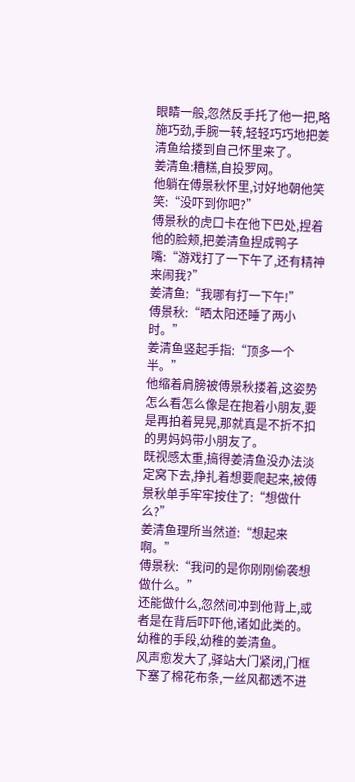眼睛一般,忽然反手托了他一把,略施巧劲,手腕一转,轻轻巧巧地把姜清鱼给搂到自己怀里来了。
姜清鱼:糟糕,自投罗网。
他躺在傅景秋怀里,讨好地朝他笑笑:“没吓到你吧?”
傅景秋的虎口卡在他下巴处,捏着他的脸颊,把姜清鱼捏成鸭子嘴:“游戏打了一下午了,还有精神来闹我?”
姜清鱼:“我哪有打一下午!”
傅景秋:“晒太阳还睡了两小时。”
姜清鱼竖起手指:“顶多一个半。”
他缩着肩膀被傅景秋搂着,这姿势怎么看怎么像是在抱着小朋友,要是再拍着晃晃,那就真是不折不扣的男妈妈带小朋友了。
既视感太重,搞得姜清鱼没办法淡定窝下去,挣扎着想要爬起来,被傅景秋单手牢牢按住了:“想做什么?”
姜清鱼理所当然道:“想起来啊。”
傅景秋:“我问的是你刚刚偷袭想做什么。”
还能做什么,忽然间冲到他背上,或者是在背后吓吓他,诸如此类的。
幼稚的手段,幼稚的姜清鱼。
风声愈发大了,驿站大门紧闭,门框下塞了棉花布条,一丝风都透不进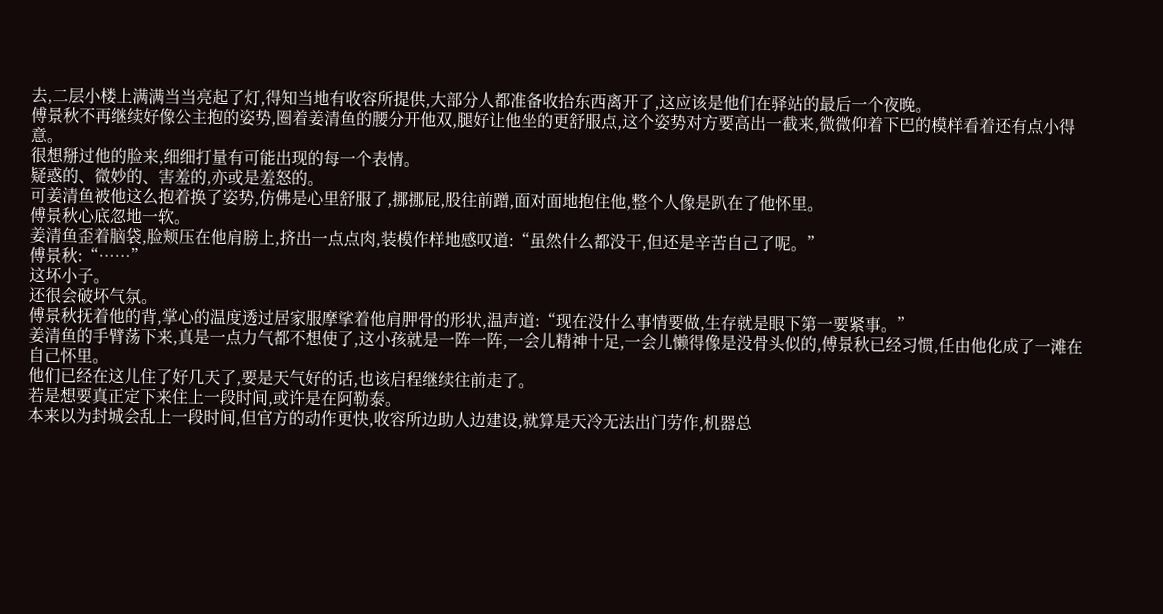去,二层小楼上满满当当亮起了灯,得知当地有收容所提供,大部分人都准备收拾东西离开了,这应该是他们在驿站的最后一个夜晚。
傅景秋不再继续好像公主抱的姿势,圈着姜清鱼的腰分开他双,腿好让他坐的更舒服点,这个姿势对方要高出一截来,微微仰着下巴的模样看着还有点小得意。
很想掰过他的脸来,细细打量有可能出现的每一个表情。
疑惑的、微妙的、害羞的,亦或是羞怒的。
可姜清鱼被他这么抱着换了姿势,仿佛是心里舒服了,挪挪屁,股往前蹭,面对面地抱住他,整个人像是趴在了他怀里。
傅景秋心底忽地一软。
姜清鱼歪着脑袋,脸颊压在他肩膀上,挤出一点点肉,装模作样地感叹道:“虽然什么都没干,但还是辛苦自己了呢。”
傅景秋:“……”
这坏小子。
还很会破坏气氛。
傅景秋抚着他的背,掌心的温度透过居家服摩挲着他肩胛骨的形状,温声道:“现在没什么事情要做,生存就是眼下第一要紧事。”
姜清鱼的手臂荡下来,真是一点力气都不想使了,这小孩就是一阵一阵,一会儿精神十足,一会儿懒得像是没骨头似的,傅景秋已经习惯,任由他化成了一滩在自己怀里。
他们已经在这儿住了好几天了,要是天气好的话,也该启程继续往前走了。
若是想要真正定下来住上一段时间,或许是在阿勒泰。
本来以为封城会乱上一段时间,但官方的动作更快,收容所边助人边建设,就算是天冷无法出门劳作,机器总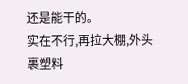还是能干的。
实在不行,再拉大棚,外头裹塑料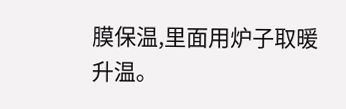膜保温,里面用炉子取暖升温。